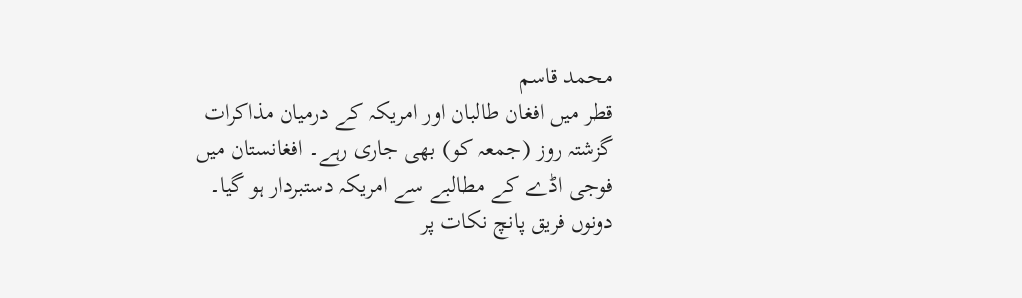محمد قاسم
قطر میں افغان طالبان اور امریکہ کے درمیان مذاکرات گزشتہ روز (جمعہ کو) بھی جاری رہے۔ افغانستان میں فوجی اڈے کے مطالبے سے امریکہ دستبردار ہو گیا۔ دونوں فریق پانچ نکات پر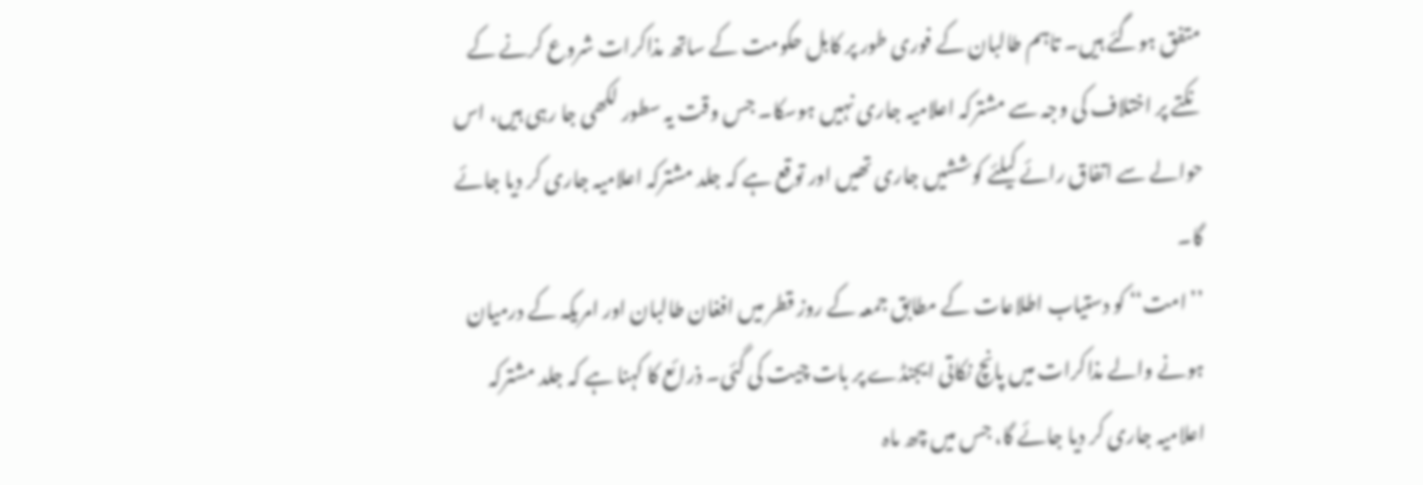متفق ہوگئے ہیں۔ تاہم طالبان کے فوری طور پر کابل حکومت کے ساتھ مذاکرات شروع کرنے کے نکتے پر اختلاف کی وجہ سے مشترکہ اعلامیہ جاری نہیں ہوسکا۔ جس وقت یہ سطور لکھی جا رہی ہیں، اس حوالے سے اتفاق رائے کیلئے کوششیں جاری تھیں اور توقع ہے کہ جلد مشترکہ اعلامیہ جاری کر دیا جائے گا۔
’’امت‘‘ کو دستیاب اطلاعات کے مطابق جمعہ کے روز قطر میں افغان طالبان اور امریکہ کے درمیان ہونے والے مذاکرات میں پانچ نکاتی ایجنڈے پر بات چیت کی گئی۔ ذرائع کا کہنا ہے کہ جلد مشترکہ اعلامیہ جاری کر دیا جائے گا، جس میں چھ ماہ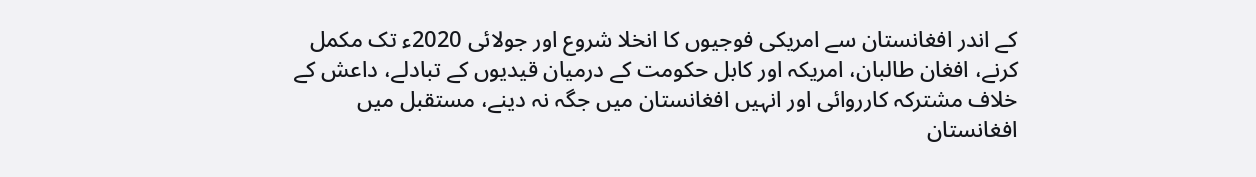کے اندر افغانستان سے امریکی فوجیوں کا انخلا شروع اور جولائی 2020ء تک مکمل کرنے، افغان طالبان، امریکہ اور کابل حکومت کے درمیان قیدیوں کے تبادلے، داعش کے خلاف مشترکہ کارروائی اور انہیں افغانستان میں جگہ نہ دینے، مستقبل میں افغانستان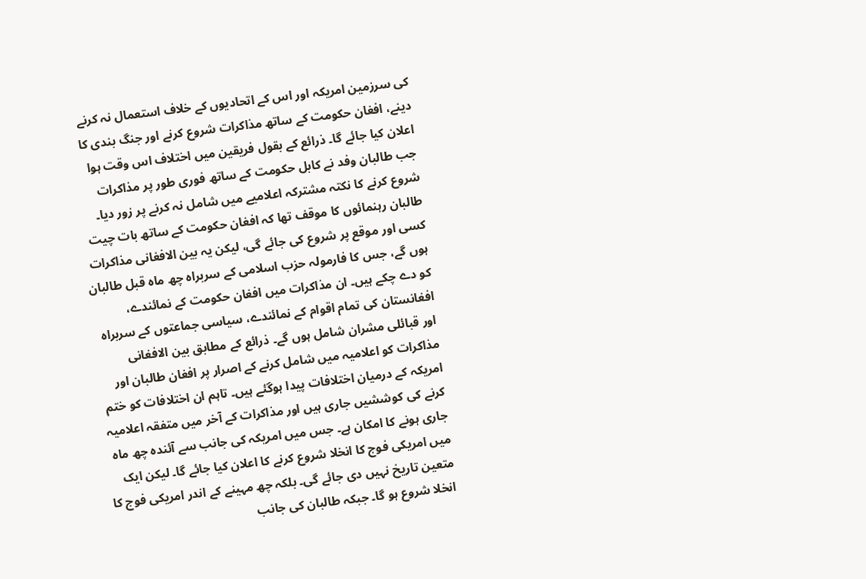کی سرزمین امریکہ اور اس کے اتحادیوں کے خلاف استعمال نہ کرنے دینے، افغان حکومت کے ساتھ مذاکرات شروع کرنے اور جنگ بندی کا اعلان کیا جائے گا۔ ذرائع کے بقول فریقین میں اختلاف اس وقت ہوا جب طالبان وفد نے کابل حکومت کے ساتھ فوری طور پر مذاکرات شروع کرنے کا نکتہ مشترکہ اعلامیے میں شامل نہ کرنے پر زور دیا۔ طالبان رہنمائوں کا موقف تھا کہ افغان حکومت کے ساتھ بات چیت کسی اور موقع پر شروع کی جائے گی، لیکن یہ بین الافغانی مذاکرات ہوں گے، جس کا فارمولہ حزب اسلامی کے سربراہ چھ ماہ قبل طالبان کو دے چکے ہیں۔ ان مذاکرات میں افغان حکومت کے نمائندے، افغانستان کی تمام اقوام کے نمائندے، سیاسی جماعتوں کے سربراہ اور قبائلی مشران شامل ہوں گے۔ ذرائع کے مطابق بین الافغانی مذاکرات کو اعلامیہ میں شامل کرنے کے اصرار پر افغان طالبان اور امریکہ کے درمیان اختلافات پیدا ہوگئے ہیں۔ تاہم ان اختلافات کو ختم کرنے کی کوششیں جاری ہیں اور مذاکرات کے آخر میں متفقہ اعلامیہ جاری ہونے کا امکان ہے۔ جس میں امریکہ کی جانب سے آئندہ چھ ماہ میں امریکی فوج کا انخلا شروع کرنے کا اعلان کیا جائے گا۔ لیکن ایک متعین تاریخ نہیں دی جائے گی۔ بلکہ چھ مہینے کے اندر امریکی فوج کا انخلا شروع ہو گا۔ جبکہ طالبان کی جانب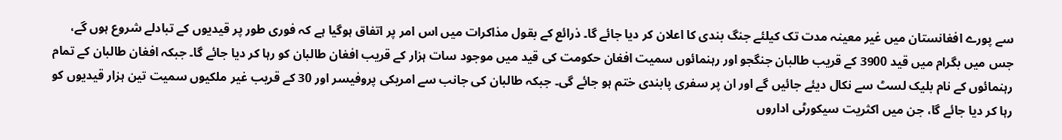سے پورے افغانستان میں غیر معینہ مدت تک کیلئے جنگ بندی کا اعلان کر دیا جائے گا۔ ذرائع کے بقول مذاکرات میں اس امر پر اتفاق ہوگیا ہے کہ فوری طور پر قیدیوں کے تبادلے شروع ہوں گے، جس میں بگرام میں قید 3900 کے قریب طالبان جنگجو اور رہنمائوں سمیت افغان حکومت کی قید میں موجود سات ہزار کے قریب افغان طالبان کو رہا کر دیا جائے گا۔ جبکہ افغان طالبان کے تمام رہنمائوں کے نام بلیک لسٹ سے نکال دیئے جائیں گے اور ان پر سفری پابندی ختم ہو جائے گی۔ جبکہ طالبان کی جانب سے امریکی پروفیسر اور 30 کے قریب غیر ملکیوں سمیت تین ہزار قیدیوں کو رہا کر دیا جائے گا، جن میں اکثریت سیکورٹی اداروں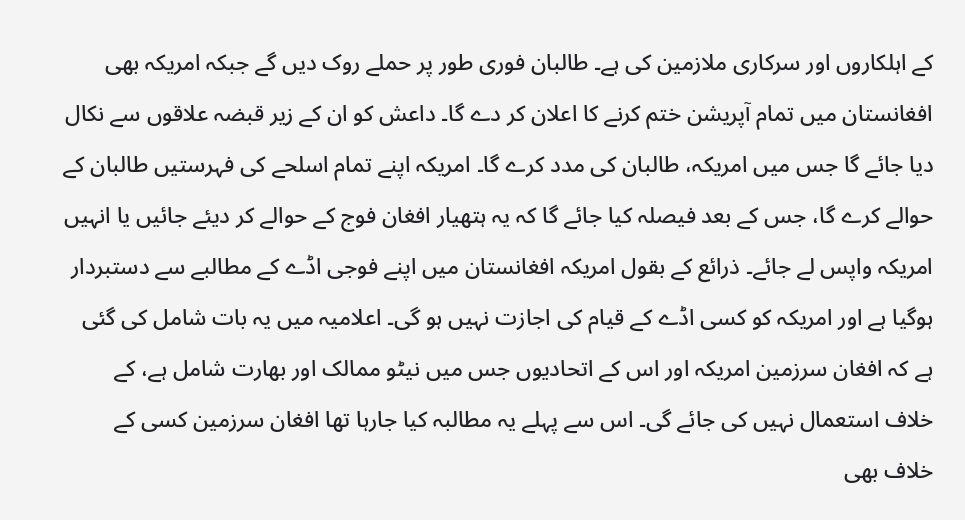کے اہلکاروں اور سرکاری ملازمین کی ہے۔ طالبان فوری طور پر حملے روک دیں گے جبکہ امریکہ بھی افغانستان میں تمام آپریشن ختم کرنے کا اعلان کر دے گا۔ داعش کو ان کے زیر قبضہ علاقوں سے نکال دیا جائے گا جس میں امریکہ، طالبان کی مدد کرے گا۔ امریکہ اپنے تمام اسلحے کی فہرستیں طالبان کے حوالے کرے گا، جس کے بعد فیصلہ کیا جائے گا کہ یہ ہتھیار افغان فوج کے حوالے کر دیئے جائیں یا انہیں امریکہ واپس لے جائے۔ ذرائع کے بقول امریکہ افغانستان میں اپنے فوجی اڈے کے مطالبے سے دستبردار ہوگیا ہے اور امریکہ کو کسی اڈے کے قیام کی اجازت نہیں ہو گی۔ اعلامیہ میں یہ بات شامل کی گئی ہے کہ افغان سرزمین امریکہ اور اس کے اتحادیوں جس میں نیٹو ممالک اور بھارت شامل ہے، کے خلاف استعمال نہیں کی جائے گی۔ اس سے پہلے یہ مطالبہ کیا جارہا تھا افغان سرزمین کسی کے خلاف بھی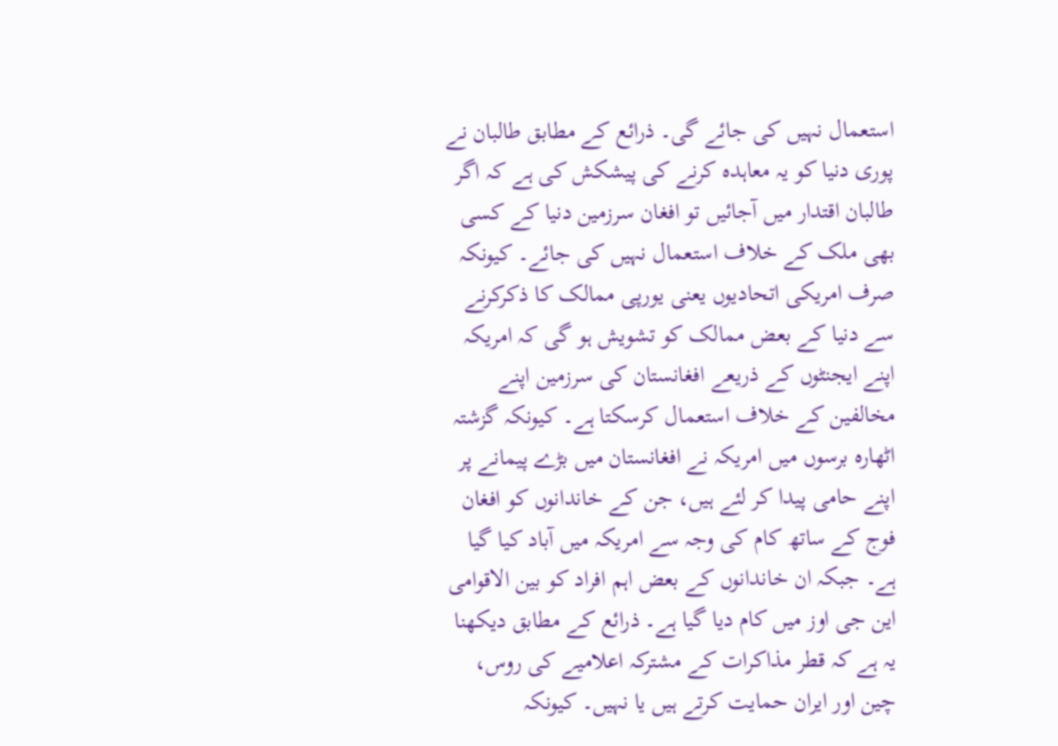استعمال نہیں کی جائے گی۔ ذرائع کے مطابق طالبان نے پوری دنیا کو یہ معاہدہ کرنے کی پیشکش کی ہے کہ اگر طالبان اقتدار میں آجائیں تو افغان سرزمین دنیا کے کسی بھی ملک کے خلاف استعمال نہیں کی جائے۔ کیونکہ صرف امریکی اتحادیوں یعنی یورپی ممالک کا ذکرکرنے سے دنیا کے بعض ممالک کو تشویش ہو گی کہ امریکہ اپنے ایجنٹوں کے ذریعے افغانستان کی سرزمین اپنے مخالفین کے خلاف استعمال کرسکتا ہے۔ کیونکہ گزشتہ اٹھارہ برسوں میں امریکہ نے افغانستان میں بڑے پیمانے پر اپنے حامی پیدا کر لئے ہیں، جن کے خاندانوں کو افغان فوج کے ساتھ کام کی وجہ سے امریکہ میں آباد کیا گیا ہے۔ جبکہ ان خاندانوں کے بعض اہم افراد کو بین الاقوامی این جی اوز میں کام دیا گیا ہے۔ ذرائع کے مطابق دیکھنا یہ ہے کہ قطر مذاکرات کے مشترکہ اعلامیے کی روس، چین اور ایران حمایت کرتے ہیں یا نہیں۔ کیونکہ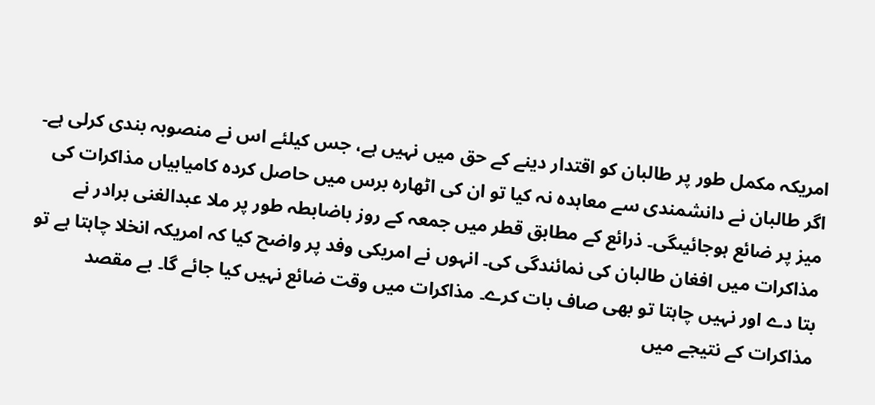امریکہ مکمل طور پر طالبان کو اقتدار دینے کے حق میں نہیں ہے، جس کیلئے اس نے منصوبہ بندی کرلی ہے۔ اگر طالبان نے دانشمندی سے معاہدہ نہ کیا تو ان کی اٹھارہ برس میں حاصل کردہ کامیابیاں مذاکرات کی میز پر ضائع ہوجائیںگی۔ ذرائع کے مطابق قطر میں جمعہ کے روز باضابطہ طور پر ملا عبدالغنی برادر نے مذاکرات میں افغان طالبان کی نمائندگی کی۔ انہوں نے امریکی وفد پر واضح کیا کہ امریکہ انخلا چاہتا ہے تو بتا دے اور نہیں چاہتا تو بھی صاف بات کرے۔ مذاکرات میں وقت ضائع نہیں کیا جائے گا۔ بے مقصد مذاکرات کے نتیجے میں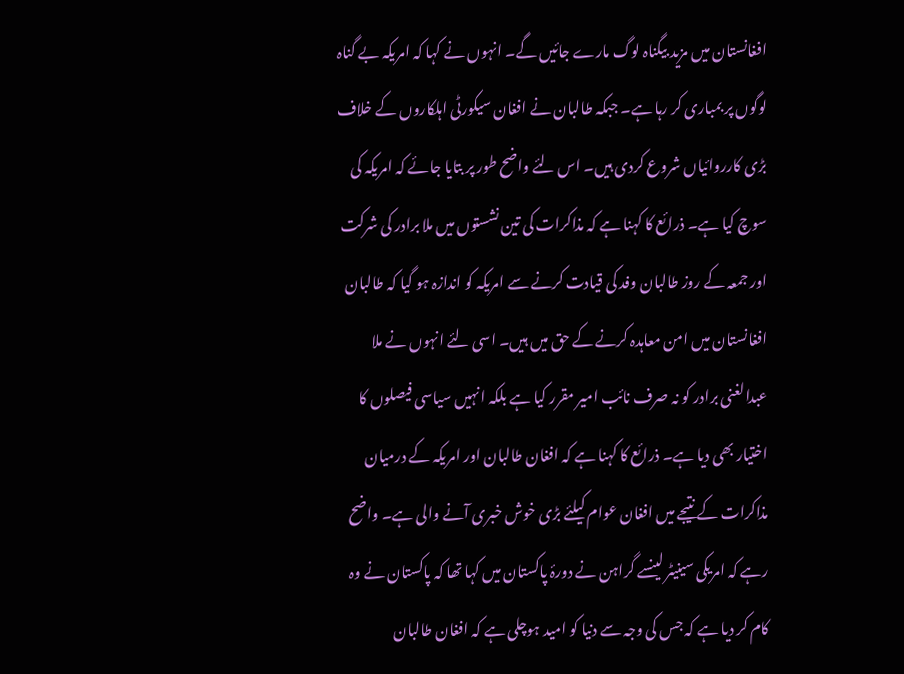افغانستان میں مزید بیگناہ لوگ مارے جائیں گے۔ انہوں نے کہا کہ امریکہ بے گناہ لوگوں پر بمباری کر رہا ہے۔ جبکہ طالبان نے افغان سیکورٹی اہلکاروں کے خلاف بڑی کارروائیاں شروع کردی ہیں۔ اس لئے واضح طور پر بتایا جائے کہ امریکہ کی سوچ کیا ہے۔ ذرائع کا کہنا ہے کہ مذاکرات کی تین نشستوں میں ملا برادر کی شرکت اور جمعہ کے روز طالبان وفد کی قیادت کرنے سے امریکہ کو اندازہ ہو گیا کہ طالبان افغانستان میں امن معاہدہ کرنے کے حق میں ہیں۔ اسی لئے انہوں نے ملا عبدالغنی برادر کو نہ صرف نائب امیر مقرر کیا ہے بلکہ انہیں سیاسی فیصلوں کا اختیار بھی دیا ہے۔ ذرائع کا کہنا ہے کہ افغان طالبان اور امریکہ کے درمیان مذاکرات کے نتیجے میں افغان عوام کیلئے بڑی خوش خبری آنے والی ہے۔ واضح رہے کہ امریکی سینیٹر لینسے گراہن نے دورۂ پاکستان میں کہا تھا کہ پاکستان نے وہ کام کر دیا ہے کہ جس کی وجہ سے دنیا کو امید ہوچلی ہے کہ افغان طالبان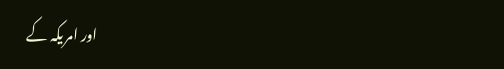اور امریکہ کے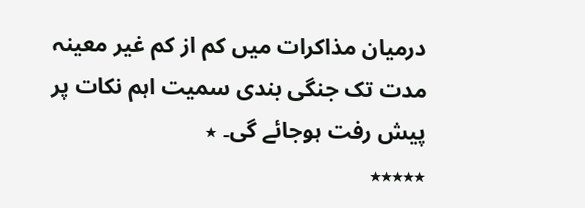درمیان مذاکرات میں کم از کم غیر معینہ مدت تک جنگی بندی سمیت اہم نکات پر پیش رفت ہوجائے گی۔ ٭
٭٭٭٭٭